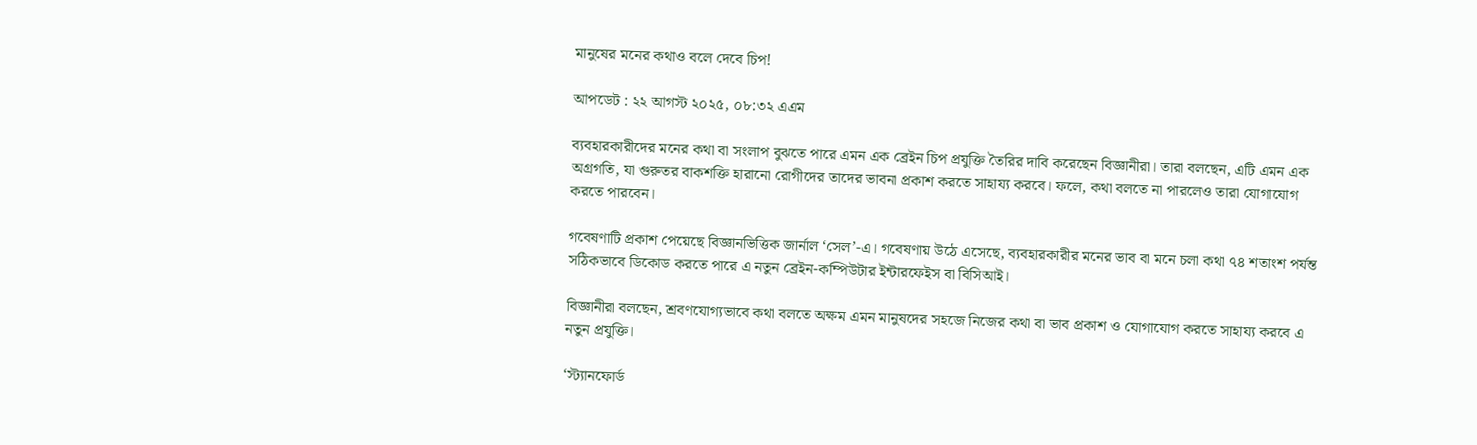মানুষের মনের কথাও বলে দেবে চিপ!

আপডেট : ২২ আগস্ট ২০২৫, ০৮:৩২ এএম

ব্যবহারকারীদের মনের কথা বা সংলাপ বুঝতে পারে এমন এক ব্রেইন চিপ প্রযুক্তি তৈরির দাবি করেছেন বিজ্ঞানীরা। তারা বলছেন, এটি এমন এক অগ্রগতি, যা গুরুতর বাকশক্তি হারানো রোগীদের তাদের ভাবনা প্রকাশ করতে সাহায্য করবে। ফলে, কথা বলতে না পারলেও তারা যোগাযোগ করতে পারবেন।

গবেষণাটি প্রকাশ পেয়েছে বিজ্ঞানভিত্তিক জার্নাল ‘সেল’-এ। গবেষণায় উঠে এসেছে, ব্যবহারকারীর মনের ভাব বা মনে চলা কথা ৭৪ শতাংশ পর্যন্ত সঠিকভাবে ডিকোড করতে পারে এ নতুন ব্রেইন-কম্পিউটার ইন্টারফেইস বা বিসিআই।

বিজ্ঞানীরা বলছেন, শ্রবণযোগ্যভাবে কথা বলতে অক্ষম এমন মানুষদের সহজে নিজের কথা বা ভাব প্রকাশ ও যোগাযোগ করতে সাহায্য করবে এ নতুন প্রযুক্তি।

‘স্ট্যানফোর্ড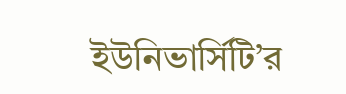ইউনিভার্সিটি’র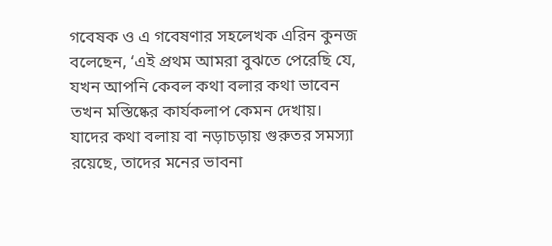গবেষক ও এ গবেষণার সহলেখক এরিন কুনজ বলেছেন, ‘এই প্রথম আমরা বুঝতে পেরেছি যে, যখন আপনি কেবল কথা বলার কথা ভাবেন তখন মস্তিষ্কের কার্যকলাপ কেমন দেখায়। যাদের কথা বলায় বা নড়াচড়ায় গুরুতর সমস্যা রয়েছে, তাদের মনের ভাবনা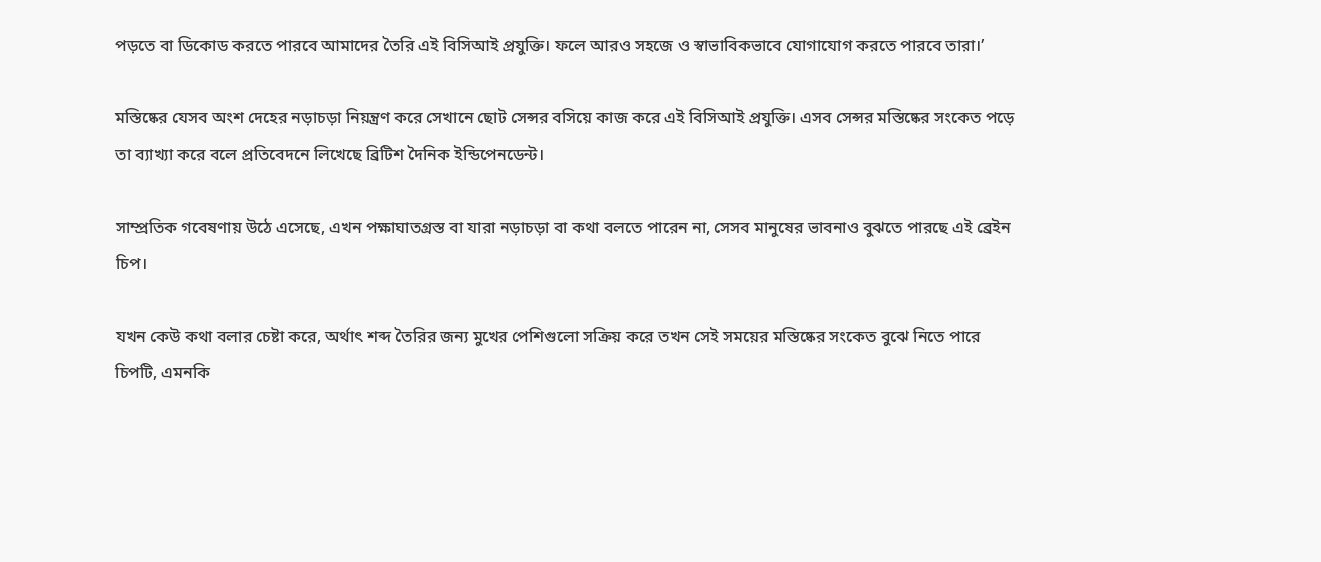পড়তে বা ডিকোড করতে পারবে আমাদের তৈরি এই বিসিআই প্রযুক্তি। ফলে আরও সহজে ও স্বাভাবিকভাবে যোগাযোগ করতে পারবে তারা।’

মস্তিষ্কের যেসব অংশ দেহের নড়াচড়া নিয়ন্ত্রণ করে সেখানে ছোট সেন্সর বসিয়ে কাজ করে এই বিসিআই প্রযুক্তি। এসব সেন্সর মস্তিষ্কের সংকেত পড়ে তা ব্যাখ্যা করে বলে প্রতিবেদনে লিখেছে ব্রিটিশ দৈনিক ইন্ডিপেনডেন্ট।

সাম্প্রতিক গবেষণায় উঠে এসেছে, এখন পক্ষাঘাতগ্রস্ত বা যারা নড়াচড়া বা কথা বলতে পারেন না, সেসব মানুষের ভাবনাও বুঝতে পারছে এই ব্রেইন চিপ।

যখন কেউ কথা বলার চেষ্টা করে, অর্থাৎ শব্দ তৈরির জন্য মুখের পেশিগুলো সক্রিয় করে তখন সেই সময়ের মস্তিষ্কের সংকেত বুঝে নিতে পারে চিপটি, এমনকি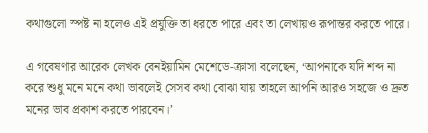কথাগুলো স্পষ্ট না হলেও এই প্রযুক্তি তা ধরতে পারে এবং তা লেখায়ও রূপান্তর করতে পারে।

এ গবেষণার আরেক লেখক বেনইয়ামিন মেশেডে-ক্রাসা বলেছেন, ‘আপনাকে যদি শব্দ না করে শুধু মনে মনে কথা ভাবলেই সেসব কথা বোঝা যায় তাহলে আপনি আরও সহজে ও দ্রুত মনের ভাব প্রকাশ করতে পারবেন।’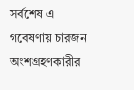সর্বশেষ এ গবেষণায় চারজন অংশগ্রহণকারীর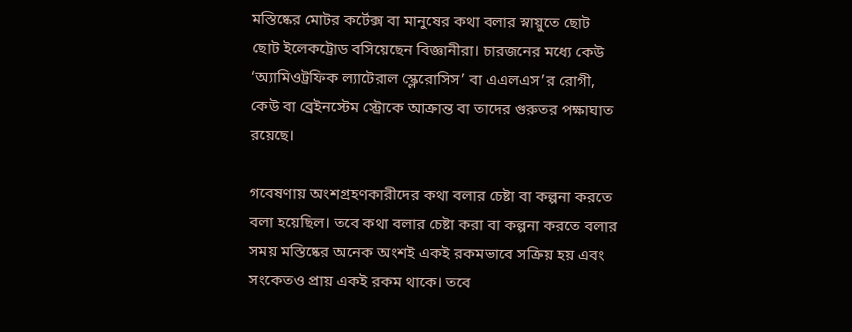মস্তিষ্কের মোটর কর্টেক্স বা মানুষের কথা বলার স্নায়ুতে ছোট ছোট ইলেকট্রোড বসিয়েছেন বিজ্ঞানীরা। চারজনের মধ্যে কেউ ‘অ্যামিওট্রফিক ল্যাটেরাল স্ক্লেরোসিস’ বা এএলএস’র রোগী, কেউ বা ব্রেইনস্টেম স্ট্রোকে আক্রান্ত বা তাদের গুরুতর পক্ষাঘাত রয়েছে।

গবেষণায় অংশগ্রহণকারীদের কথা বলার চেষ্টা বা কল্পনা করতে বলা হয়েছিল। তবে কথা বলার চেষ্টা করা বা কল্পনা করতে বলার সময় মস্তিষ্কের অনেক অংশই একই রকমভাবে সক্রিয় হয় এবং সংকেতও প্রায় একই রকম থাকে। তবে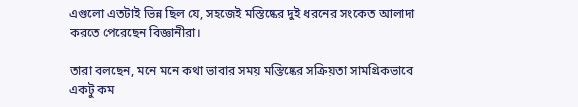এগুলো এতটাই ভিন্ন ছিল যে, সহজেই মস্তিষ্কের দুই ধরনের সংকেত আলাদা করতে পেরেছেন বিজ্ঞানীরা।

তারা বলছেন, মনে মনে কথা ভাবার সময় মস্তিষ্কের সক্রিয়তা সামগ্রিকভাবে একটু কম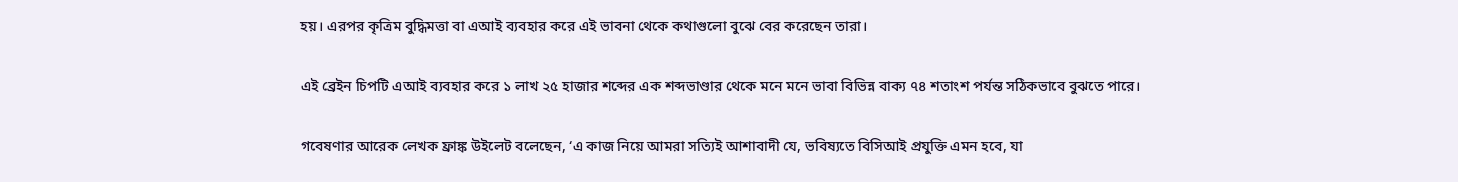হয়। এরপর কৃত্রিম বুদ্ধিমত্তা বা এআই ব্যবহার করে এই ভাবনা থেকে কথাগুলো বুঝে বের করেছেন তারা।

এই ব্রেইন চিপটি এআই ব্যবহার করে ১ লাখ ২৫ হাজার শব্দের এক শব্দভাণ্ডার থেকে মনে মনে ভাবা বিভিন্ন বাক্য ৭৪ শতাংশ পর্যন্ত সঠিকভাবে বুঝতে পারে।

গবেষণার আরেক লেখক ফ্রাঙ্ক উইলেট বলেছেন, ‘এ কাজ নিয়ে আমরা সত্যিই আশাবাদী যে, ভবিষ্যতে বিসিআই প্রযুক্তি এমন হবে, যা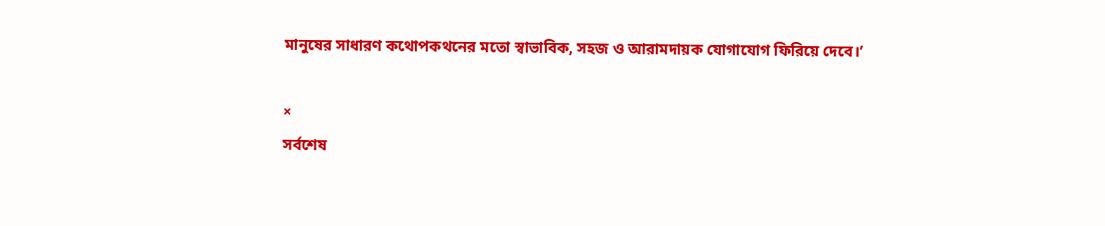মানুষের সাধারণ কথোপকথনের মতো স্বাভাবিক, সহজ ও আরামদায়ক যোগাযোগ ফিরিয়ে দেবে।’

×
সর্বশেষ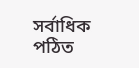সর্বাধিক পঠিত